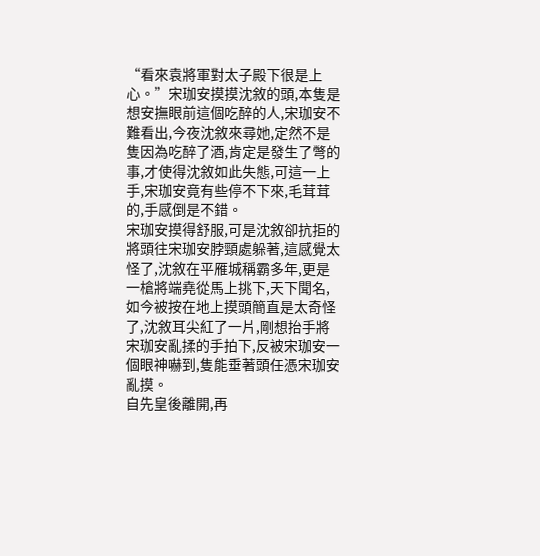“看來袁將軍對太子殿下很是上心。”宋珈安摸摸沈敘的頭,本隻是想安撫眼前這個吃醉的人,宋珈安不難看出,今夜沈敘來尋她,定然不是隻因為吃醉了酒,肯定是發生了彆的事,才使得沈敘如此失態,可這一上手,宋珈安竟有些停不下來,毛茸茸的,手感倒是不錯。
宋珈安摸得舒服,可是沈敘卻抗拒的將頭往宋珈安脖頸處躲著,這感覺太怪了,沈敘在平雁城稱霸多年,更是一槍將端堯從馬上挑下,天下聞名,如今被按在地上摸頭簡直是太奇怪了,沈敘耳尖紅了一片,剛想抬手將宋珈安亂揉的手拍下,反被宋珈安一個眼神嚇到,隻能垂著頭任憑宋珈安亂摸。
自先皇後離開,再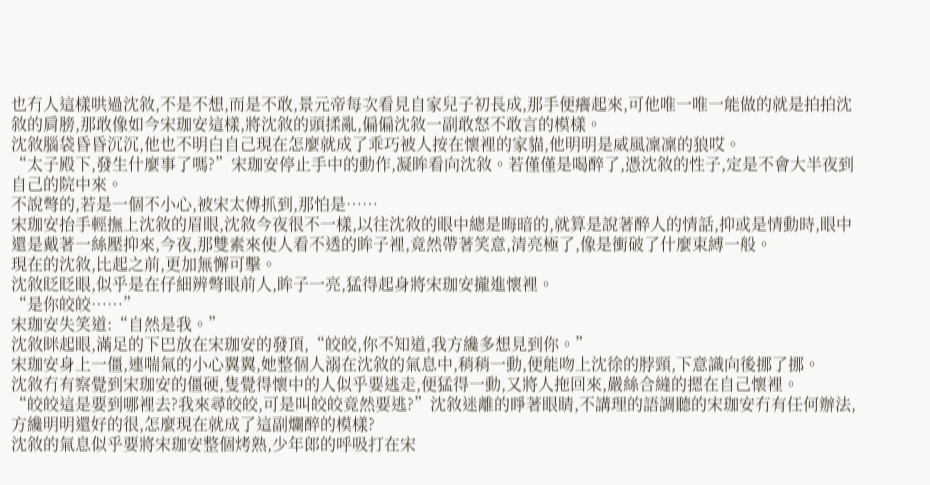也冇人這樣哄過沈敘,不是不想,而是不敢,景元帝每次看見自家兒子初長成,那手便癢起來,可他唯一唯一能做的就是拍拍沈敘的肩膀,那敢像如今宋珈安這樣,將沈敘的頭揉亂,偏偏沈敘一副敢怒不敢言的模樣。
沈敘腦袋昏昏沉沉,他也不明白自己現在怎麼就成了乖巧被人按在懷裡的家貓,他明明是威風凜凜的狼哎。
“太子殿下,發生什麼事了嗎?”宋珈安停止手中的動作,凝眸看向沈敘。若僅僅是喝醉了,憑沈敘的性子,定是不會大半夜到自己的院中來。
不說彆的,若是一個不小心,被宋太傅抓到,那怕是……
宋珈安抬手輕撫上沈敘的眉眼,沈敘今夜很不一樣,以往沈敘的眼中總是晦暗的,就算是說著醉人的情話,抑或是情動時,眼中還是戴著一絲壓抑來,今夜,那雙素來使人看不透的眸子裡,竟然帶著笑意,清亮極了,像是衝破了什麼束縛一般。
現在的沈敘,比起之前,更加無懈可擊。
沈敘眨眨眼,似乎是在仔細辨彆眼前人,眸子一亮,猛得起身將宋珈安攏進懷裡。
“是你皎皎……”
宋珈安失笑道:“自然是我。”
沈敘眯起眼,滿足的下巴放在宋珈安的發頂,“皎皎,你不知道,我方纔多想見到你。”
宋珈安身上一僵,連喘氣的小心翼翼,她整個人溺在沈敘的氣息中,稍稍一動,便能吻上沈徐的脖頸,下意識向後挪了挪。
沈敘冇有察覺到宋珈安的僵硬,隻覺得懷中的人似乎要逃走,便猛得一動,又將人拖回來,嚴絲合縫的摁在自己懷裡。
“皎皎這是要到哪裡去?我來尋皎皎,可是叫皎皎竟然要逃?”沈敘迷離的睜著眼睛,不講理的語調聽的宋珈安冇有任何辦法,方纔明明還好的很,怎麼現在就成了這副爛醉的模樣?
沈敘的氣息似乎要將宋珈安整個烤熟,少年郎的呼吸打在宋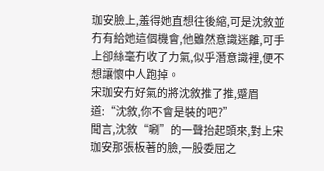珈安臉上,羞得她直想往後縮,可是沈敘並冇有給她這個機會,他雖然意識迷離,可手上卻絲毫冇收了力氣,似乎潛意識裡,便不想讓懷中人跑掉。
宋珈安冇好氣的將沈敘推了推,蹙眉道:“沈敘,你不會是裝的吧?”
聞言,沈敘“唰”的一聲抬起頭來,對上宋珈安那張板著的臉,一股委屈之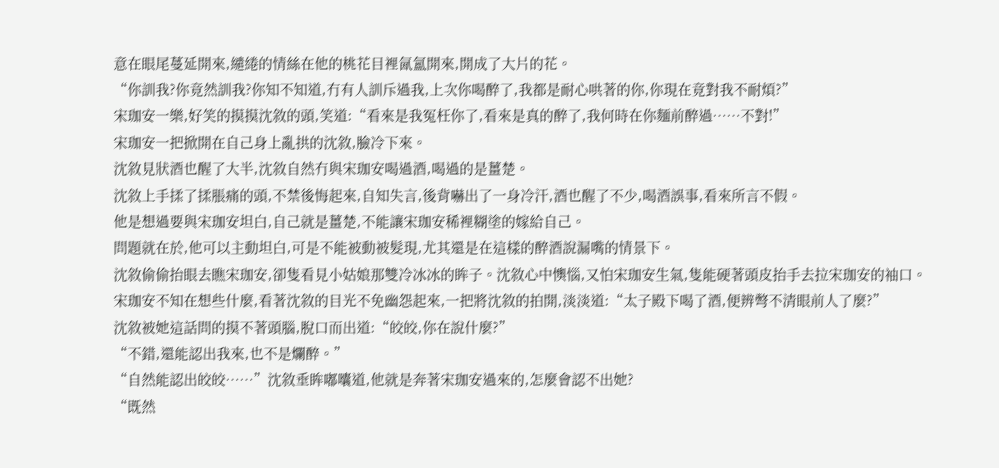意在眼尾蔓延開來,繾綣的情絲在他的桃花目裡氤氳開來,開成了大片的花。
“你訓我?你竟然訓我?你知不知道,冇有人訓斥過我,上次你喝醉了,我都是耐心哄著的你,你現在竟對我不耐煩?”
宋珈安一樂,好笑的摸摸沈敘的頭,笑道:“看來是我冤枉你了,看來是真的醉了,我何時在你麵前醉過……不對!”
宋珈安一把掀開在自己身上亂拱的沈敘,臉冷下來。
沈敘見狀酒也醒了大半,沈敘自然冇與宋珈安喝過酒,喝過的是薑楚。
沈敘上手揉了揉脹痛的頭,不禁後悔起來,自知失言,後背嚇出了一身冷汗,酒也醒了不少,喝酒誤事,看來所言不假。
他是想過要與宋珈安坦白,自己就是薑楚,不能讓宋珈安稀裡糊塗的嫁給自己。
問題就在於,他可以主動坦白,可是不能被動被髮現,尤其還是在這樣的醉酒說漏嘴的情景下。
沈敘偷偷抬眼去瞧宋珈安,卻隻看見小姑娘那雙冷冰冰的眸子。沈敘心中懊惱,又怕宋珈安生氣,隻能硬著頭皮抬手去拉宋珈安的袖口。
宋珈安不知在想些什麼,看著沈敘的目光不免幽怨起來,一把將沈敘的拍開,淡淡道:“太子殿下喝了酒,便辨彆不清眼前人了麼?”
沈敘被她這話問的摸不著頭腦,脫口而出道:“皎皎,你在說什麼?”
“不錯,還能認出我來,也不是爛醉。”
“自然能認出皎皎……”沈敘垂眸嘟囔道,他就是奔著宋珈安過來的,怎麼會認不出她?
“既然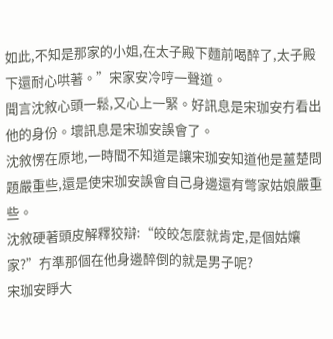如此,不知是那家的小姐,在太子殿下麵前喝醉了,太子殿下還耐心哄著。”宋家安冷哼一聲道。
聞言沈敘心頭一鬆,又心上一緊。好訊息是宋珈安冇看出他的身份。壞訊息是宋珈安誤會了。
沈敘愣在原地,一時間不知道是讓宋珈安知道他是薑楚問題嚴重些,還是使宋珈安誤會自己身邊還有彆家姑娘嚴重些。
沈敘硬著頭皮解釋狡辯:“皎皎怎麼就肯定,是個姑孃家?”冇準那個在他身邊醉倒的就是男子呢?
宋珈安睜大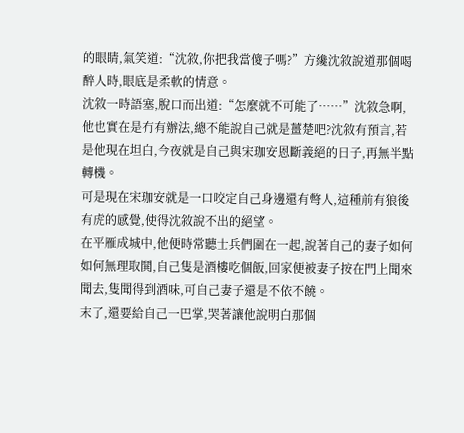的眼睛,氣笑道:“沈敘,你把我當傻子嗎?”方纔沈敘說道那個喝醉人時,眼底是柔軟的情意。
沈敘一時語塞,脫口而出道:“怎麼就不可能了……”沈敘急啊,他也實在是冇有辦法,總不能說自己就是薑楚吧?沈敘有預言,若是他現在坦白,今夜就是自己與宋珈安恩斷義絕的日子,再無半點轉機。
可是現在宋珈安就是一口咬定自己身邊還有彆人,這種前有狼後有虎的感覺,使得沈敘說不出的絕望。
在平雁成城中,他便時常聽士兵們圍在一起,說著自己的妻子如何如何無理取鬨,自己隻是酒樓吃個飯,回家便被妻子按在門上聞來聞去,隻聞得到酒味,可自己妻子還是不依不饒。
末了,還要給自己一巴掌,哭著讓他說明白那個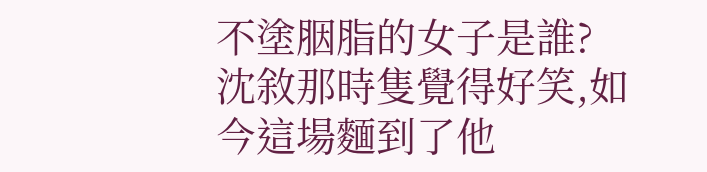不塗胭脂的女子是誰?
沈敘那時隻覺得好笑,如今這場麵到了他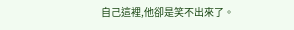自己這裡,他卻是笑不出來了。